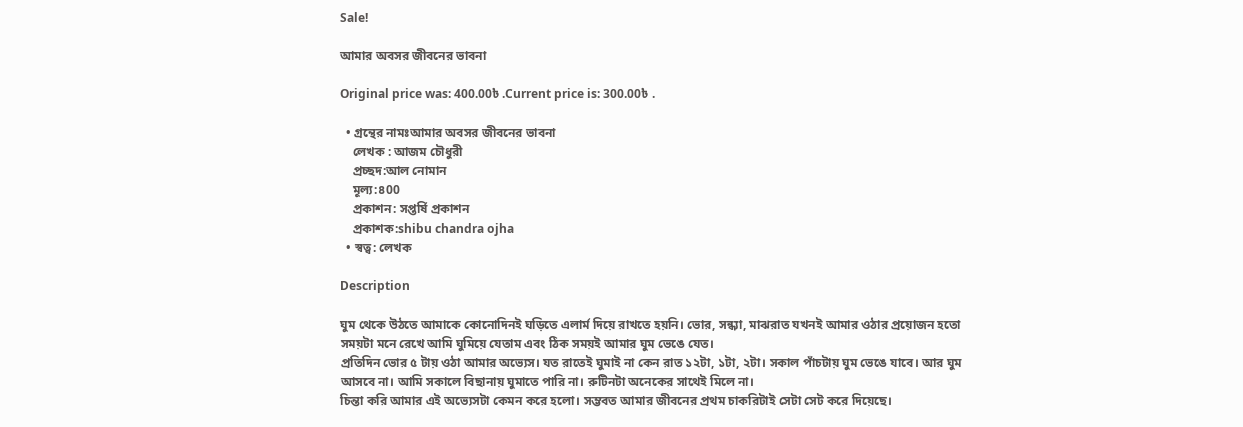Sale!

আমার অবসর জীবনের ভাবনা

Original price was: 400.00৳ .Current price is: 300.00৳ .

  • গ্রন্থের নামঃআমার অবসর জীবনের ভাবনা
    লেখক : আজম চৌধুরী
    প্রচ্ছদ:আল নোমান
    মূল্য:৪00
    প্রকাশন: সপ্তর্ষি প্রকাশন
    প্রকাশক:shibu chandra ojha
  • স্বত্ব: লেখক

Description

ঘুম থেকে উঠতে আমাকে কোনোদিনই ঘড়িতে এলার্ম দিয়ে রাখতে হয়নি। ভোর, সন্ধ্যা, মাঝরাত যখনই আমার ওঠার প্রয়োজন হতো সময়টা মনে রেখে আমি ঘুমিয়ে যেতাম এবং ঠিক সময়ই আমার ঘুম ভেঙে যেত।
প্রতিদিন ভোর ৫ টায় ওঠা আমার অভ্যেস। যত রাতেই ঘুমাই না কেন রাত ১২টা, ১টা, ২টা। সকাল পাঁচটায় ঘুম ভেঙে যাবে। আর ঘুম আসবে না। আমি সকালে বিছানায় ঘুমাতে পারি না। রুটিনটা অনেকের সাথেই মিলে না।
চিন্তা করি আমার এই অভ্যেসটা কেমন করে হলো। সম্ভবত আমার জীবনের প্রথম চাকরিটাই সেটা সেট করে দিয়েছে।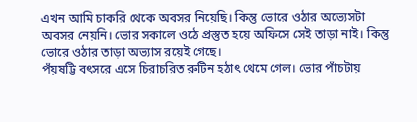এখন আমি চাকরি থেকে অবসর নিয়েছি। কিন্তু ভোরে ওঠার অভ্যেসটা অবসর নেয়নি। ভোর সকালে ওঠে প্রস্তুত হয়ে অফিসে সেই তাড়া নাই। কিন্তু ভোরে ওঠার তাড়া অভ্যাস রয়েই গেছে।
পঁয়ষট্টি বৎসরে এসে চিরাচরিত রুটিন হঠাৎ থেমে গেল। ভোর পাঁচটায়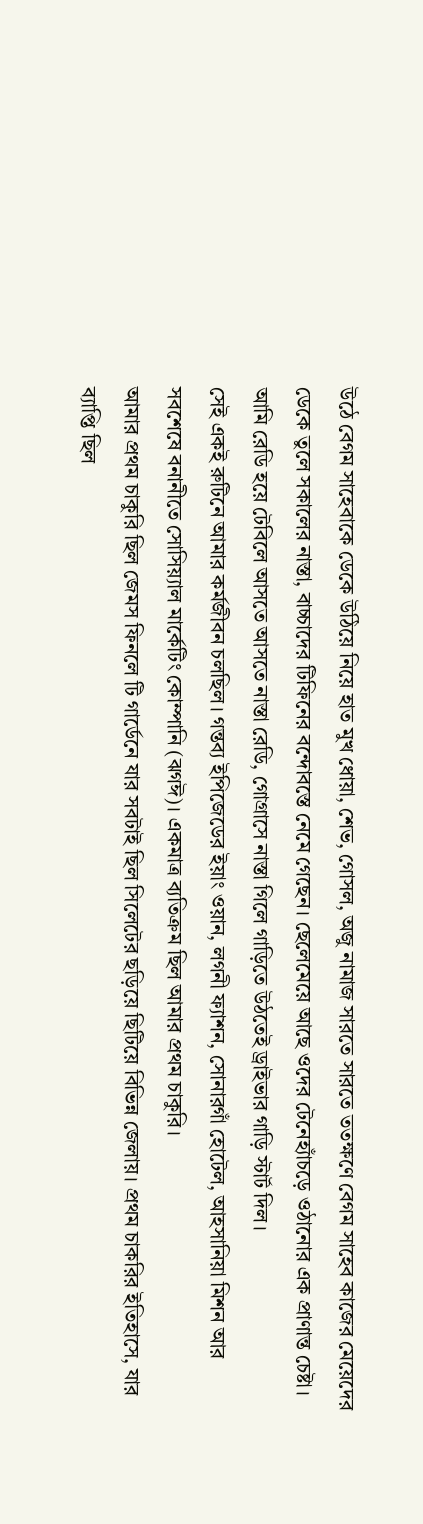উঠে বেগম সাহেবাকে ডেকে উঠিয়ে নিয়ে হাত মুখ ধোয়া, শেভ, গোসল, অজু নামাজ সারতে সারতে ততক্ষণে বেগম সাহেব কাজের মেয়েদের ডেকে তুলে সকালের নাস্তা, বাচ্চাদের টিফিনের বন্দোবস্তে নেমে গেছেন। ছেলেমেয়ে আছে ওদের টেনেহ্যাঁচড়ে ওঠানোর এক প্রাণান্ত চেষ্টা। আমি রেডি হয়ে টেবিলে আসতে আসতে নাস্তা রেডি, গোগ্রাসে নাস্তা গিলে গাড়িতে উঠতেই ড্রাইভার গাড়ি স্টার্ট দিল।
সেই একই রুটিনে আমার কর্মজীবন চলছিল। গন্তব্য ইপিজেডের ইয়াং ওয়ান, লগনী ফ্যাশন, সোনারগাঁ হোটেল, আহসানিয়া মিশন আর সবশেষে বনানীতে সোসিয়্যাল মার্কেটিং কোম্পানি (ঝগঈ)। একমাত্র ব্যতিক্রম ছিল আমার প্রথম চাকুরি।
আমার প্রথম চাকুরি ছিল জেমস ফিনলে টি গার্ডেনে যার সবটাই ছিল সিলেটের ছড়িয়ে ছিটিয়ে বিভিন্ন জেলায়। প্রথম চাকরির ইতিহাসে, যার ব্যাপ্তি ছিল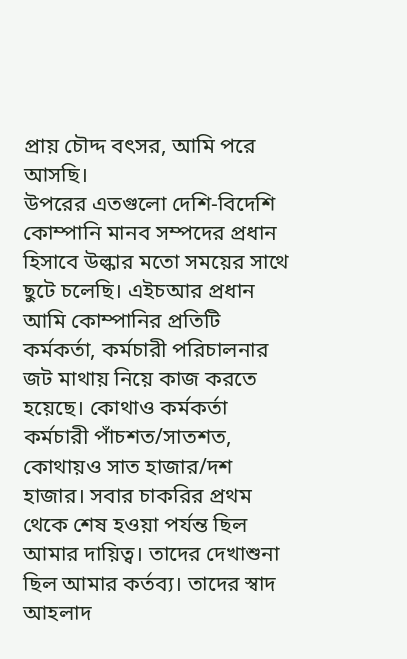প্রায় চৌদ্দ বৎসর, আমি পরে আসছি।
উপরের এতগুলো দেশি-বিদেশি কোম্পানি মানব সম্পদের প্রধান হিসাবে উল্কার মতো সময়ের সাথে ছুটে চলেছি। এইচআর প্রধান আমি কোম্পানির প্রতিটি কর্মকর্তা, কর্মচারী পরিচালনার জট মাথায় নিয়ে কাজ করতে হয়েছে। কোথাও কর্মকর্তা কর্মচারী পাঁচশত/সাতশত, কোথায়ও সাত হাজার/দশ হাজার। সবার চাকরির প্রথম থেকে শেষ হওয়া পর্যন্ত ছিল আমার দায়িত্ব। তাদের দেখাশুনা ছিল আমার কর্তব্য। তাদের স্বাদ আহলাদ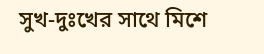সুখ-দুঃখের সাথে মিশে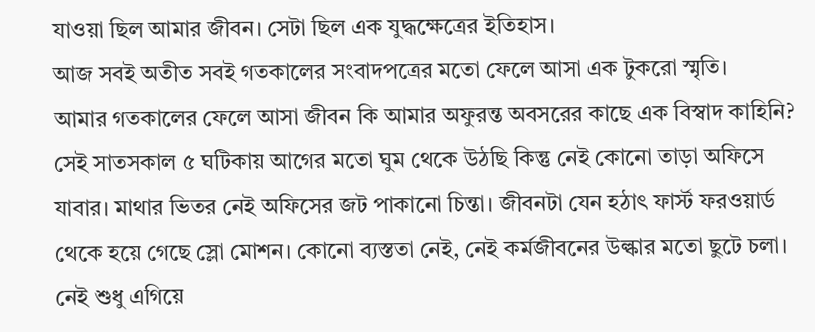যাওয়া ছিল আমার জীবন। সেটা ছিল এক যুদ্ধক্ষেত্রের ইতিহাস।
আজ সবই অতীত সবই গতকালের সংবাদপত্রের মতো ফেলে আসা এক টুকরো স্মৃতি।
আমার গতকালের ফেলে আসা জীবন কি আমার অফুরন্ত অবসরের কাছে এক বিস্বাদ কাহিনি? সেই সাতসকাল ৫ ঘটিকায় আগের মতো ঘুম থেকে উঠছি কিন্তু নেই কোনো তাড়া অফিসে যাবার। মাথার ভিতর নেই অফিসের জট পাকানো চিন্তা। জীবনটা যেন হঠাৎ ফার্স্ট ফরওয়ার্ড থেকে হয়ে গেছে স্লো মোশন। কোনো ব্যস্ততা নেই, নেই কর্মজীবনের উল্কার মতো ছুটে চলা। নেই শুধু এগিয়ে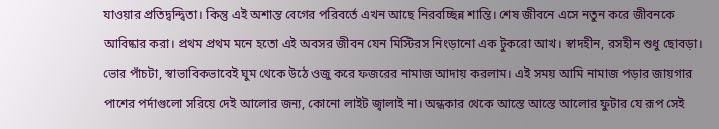যাওয়ার প্রতিদ্বন্দ্বিতা। কিন্তু এই অশান্ত বেগের পরিবর্তে এখন আছে নিরবচ্ছিন্ন শান্তি। শেষ জীবনে এসে নতুন করে জীবনকে আবিষ্কার করা। প্রথম প্রথম মনে হতো এই অবসর জীবন যেন মিস্টিরস নিংড়ানো এক টুকরো আখ। স্বাদহীন, রসহীন শুধু ছোবড়া।
ভোর পাঁচটা, স্বাভাবিকভাবেই ঘুম থেকে উঠে ওজু করে ফজরের নামাজ আদায় করলাম। এই সময় আমি নামাজ পড়ার জায়গার পাশের পর্দাগুলো সরিয়ে দেই আলোর জন্য, কোনো লাইট জ্বালাই না। অন্ধকার থেকে আস্তে আস্তে আলোর ফুটার যে রূপ সেই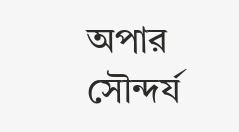অপার সৌন্দর্য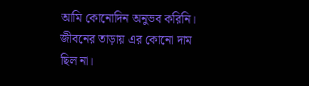আমি কোনোদিন অনুভব করিনি। জীবনের তাড়ায় এর কোনো দাম ছিল না।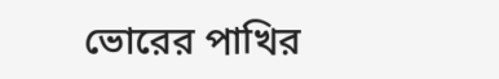ভোরের পাখির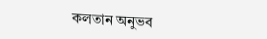কলতান অনুভব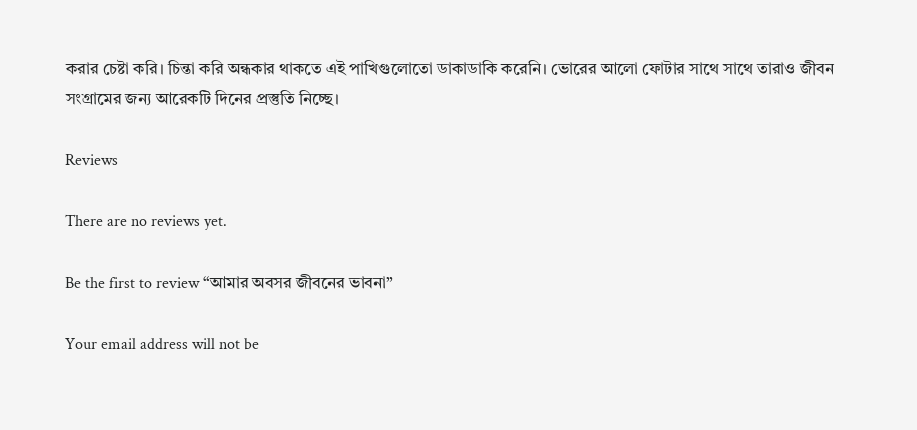করার চেষ্টা করি। চিন্তা করি অন্ধকার থাকতে এই পাখিগুলোতো ডাকাডাকি করেনি। ভোরের আলো ফোটার সাথে সাথে তারাও জীবন সংগ্রামের জন্য আরেকটি দিনের প্রস্তুতি নিচ্ছে।

Reviews

There are no reviews yet.

Be the first to review “আমার অবসর জীবনের ভাবনা”

Your email address will not be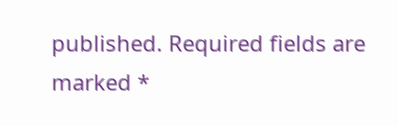published. Required fields are marked *